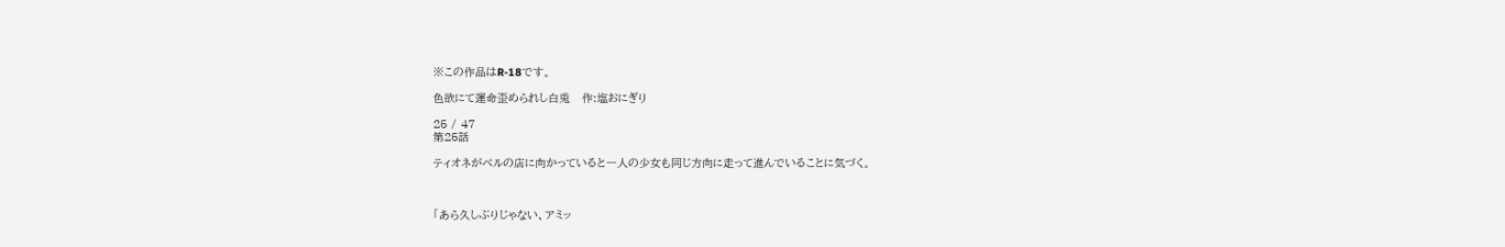※この作品はR-18です。

色欲にて運命歪められし白兎   作:塩おにぎり

25 / 47
第25話

ティオネがベルの店に向かっていると一人の少女も同じ方向に走って進んでいることに気づく。



「あら久しぶりじゃない、アミッ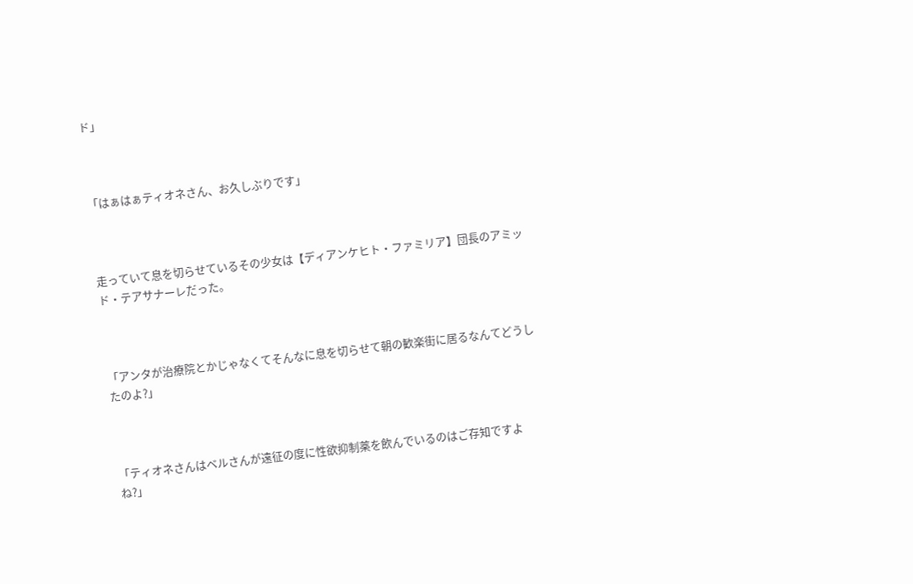ド」



「はぁはぁティオネさん、お久しぶりです」



走っていて息を切らせているその少女は【ディアンケヒト・ファミリア】団長のアミッド・テアサナーレだった。



「アンタが治療院とかじゃなくてそんなに息を切らせて朝の歓楽街に居るなんてどうしたのよ?」



「ティオネさんはベルさんが遠征の度に性欲抑制薬を飲んでいるのはご存知ですよね?」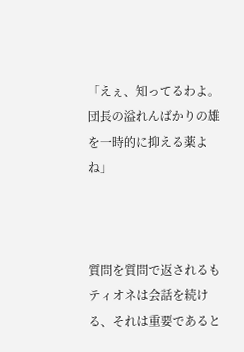「えぇ、知ってるわよ。団長の溢れんばかりの雄を一時的に抑える薬よね」



質問を質問で返されるもティオネは会話を続ける、それは重要であると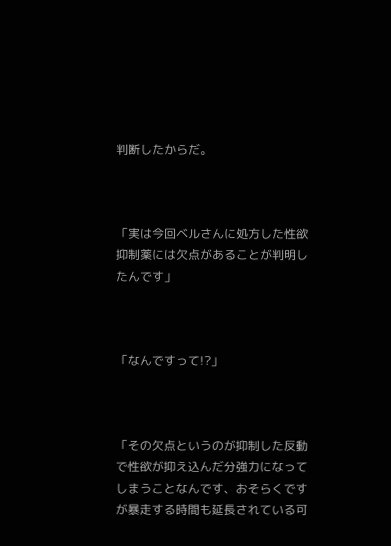判断したからだ。



「実は今回ベルさんに処方した性欲抑制薬には欠点があることが判明したんです」



「なんですって!?」



「その欠点というのが抑制した反動で性欲が抑え込んだ分強力になってしまうことなんです、おそらくですが暴走する時間も延長されている可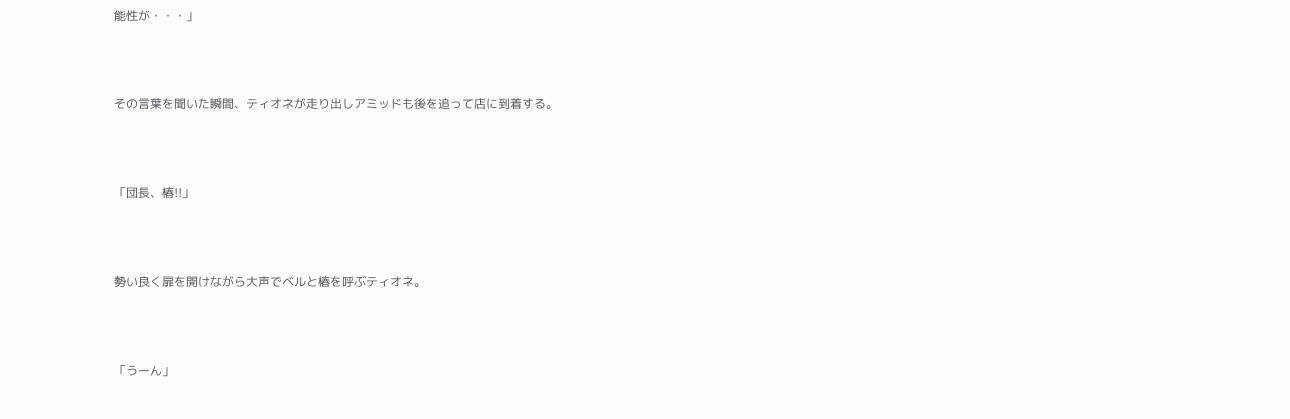能性が・・・」



その言葉を聞いた瞬間、ティオネが走り出しアミッドも後を追って店に到着する。



「団長、椿!!」



勢い良く扉を開けながら大声でベルと椿を呼ぶティオネ。



「うーん」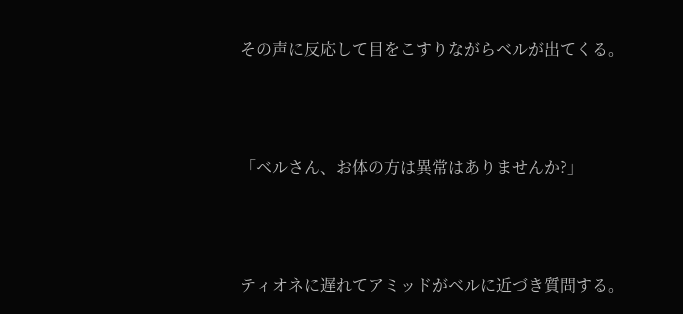その声に反応して目をこすりながらベルが出てくる。



「ベルさん、お体の方は異常はありませんか?」



ティオネに遅れてアミッドがベルに近づき質問する。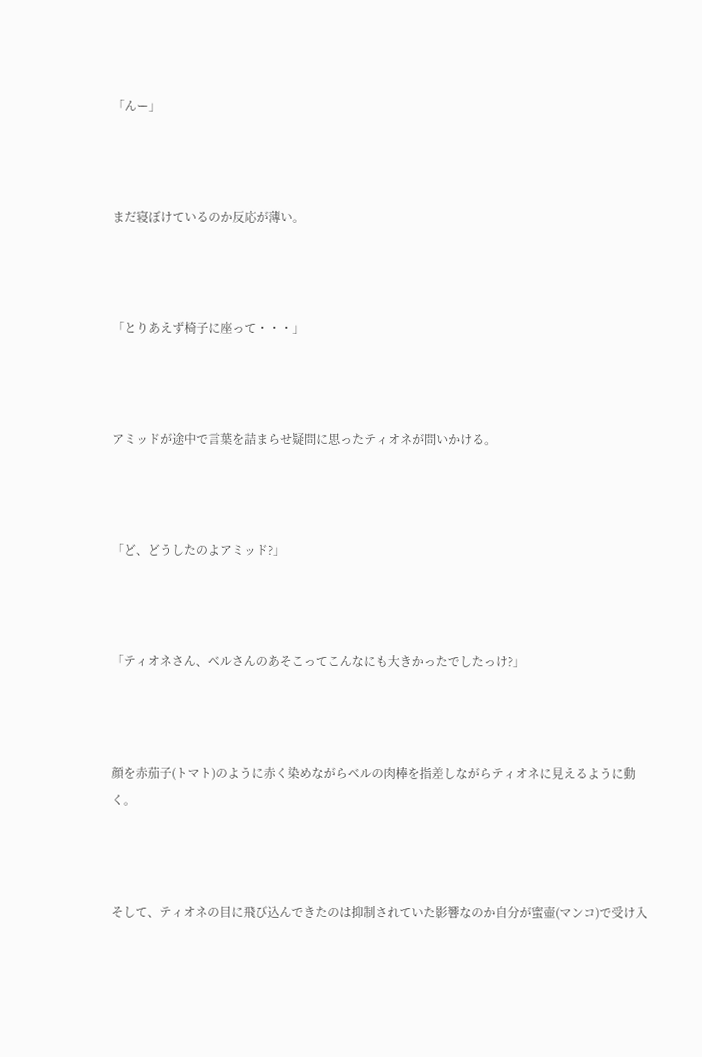「んー」



まだ寝ぼけているのか反応が薄い。



「とりあえず椅子に座って・・・」



アミッドが途中で言葉を詰まらせ疑問に思ったティオネが問いかける。



「ど、どうしたのよアミッド?」



「ティオネさん、ベルさんのあそこってこんなにも大きかったでしたっけ?」



顔を赤茄子(トマト)のように赤く染めながらベルの肉棒を指差しながらティオネに見えるように動く。



そして、ティオネの目に飛び込んできたのは抑制されていた影響なのか自分が蜜壷(マンコ)で受け入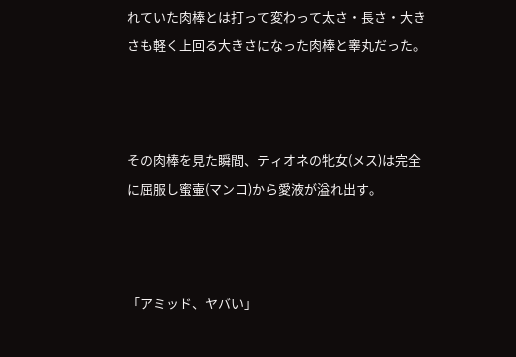れていた肉棒とは打って変わって太さ・長さ・大きさも軽く上回る大きさになった肉棒と睾丸だった。



その肉棒を見た瞬間、ティオネの牝女(メス)は完全に屈服し蜜壷(マンコ)から愛液が溢れ出す。



「アミッド、ヤバい」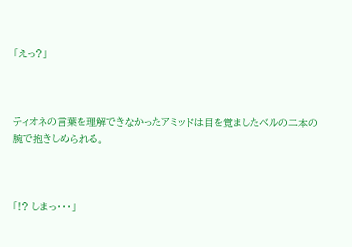「えっ?」



ティオネの言葉を理解できなかったアミッドは目を覚ましたベルの二本の腕で抱きしめられる。



「!? しまっ・・・」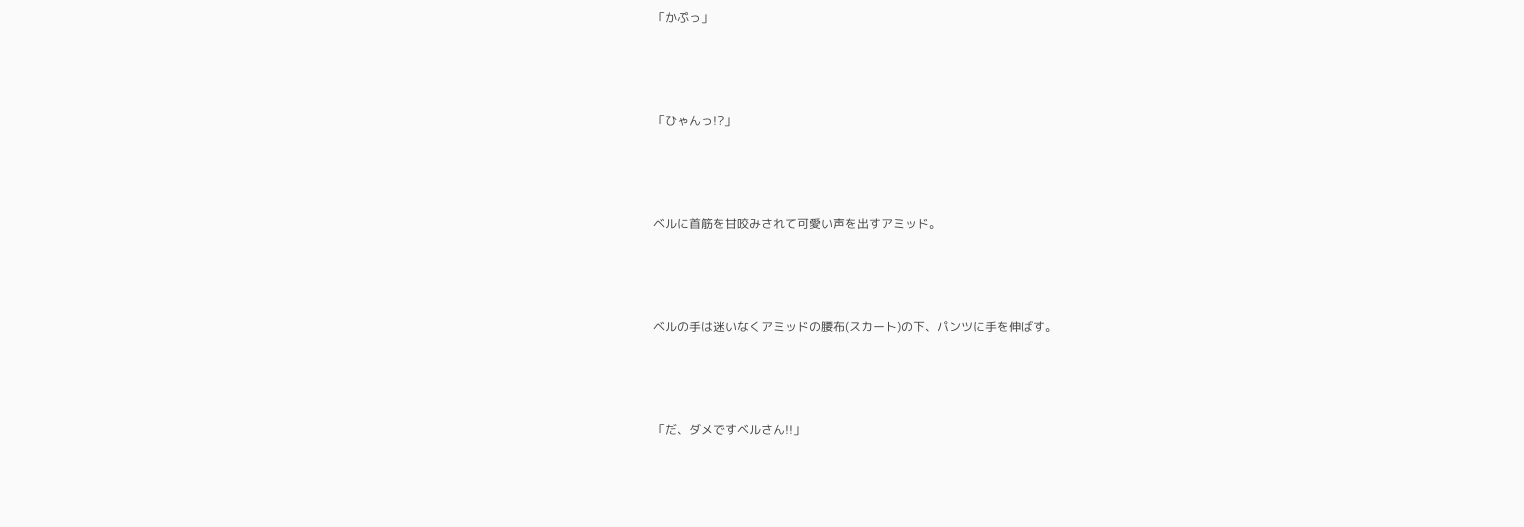「かぷっ」



「ひゃんっ!?」



ベルに首筋を甘咬みされて可愛い声を出すアミッド。



ベルの手は迷いなくアミッドの腰布(スカート)の下、パンツに手を伸ばす。



「だ、ダメですベルさん!!」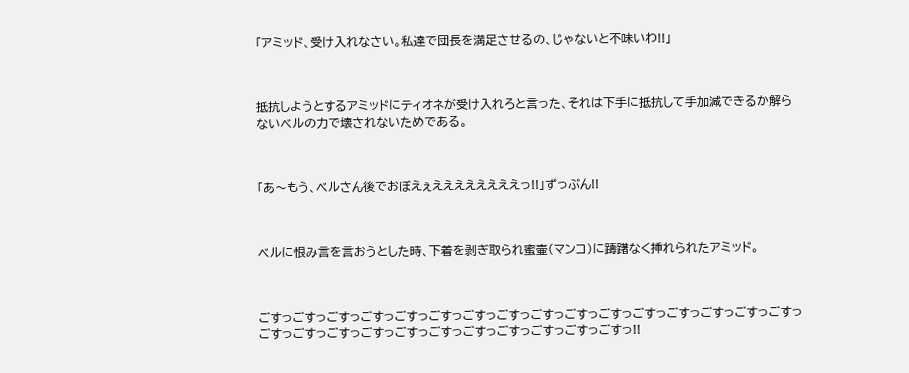「アミッド、受け入れなさい。私達で団長を満足させるの、じゃないと不味いわ!!」



抵抗しようとするアミッドにティオネが受け入れろと言った、それは下手に抵抗して手加減できるか解らないベルの力で壊されないためである。



「あ〜もう、ベルさん後でおぼえぇええええええええっ!!」ずっぷん!!



ベルに恨み言を言おうとした時、下着を剥ぎ取られ蜜壷(マンコ)に躊躇なく挿れられたアミッド。



ごすっごすっごすっごすっごすっごすっごすっごすっごすっごすっごすっごすっごすっごすっごすっごすっごすっごすっごすっごすっごすっごすっごすっごすっごすっごすっごすっ!!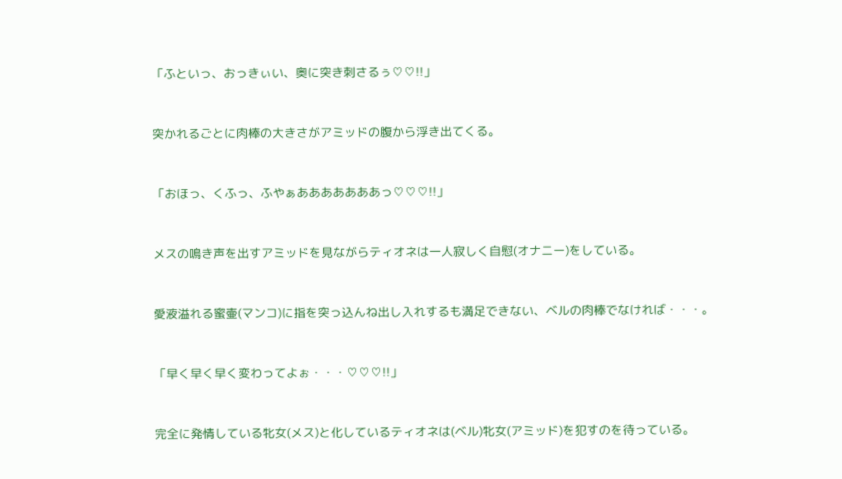「ふといっ、おっきぃい、奥に突き刺さるぅ♡♡!!」



突かれるごとに肉棒の大きさがアミッドの腹から浮き出てくる。



「おほっ、くふっ、ふやぁあああああああっ♡♡♡!!」



メスの鳴き声を出すアミッドを見ながらティオネは一人寂しく自慰(オナニー)をしている。



愛液溢れる蜜壷(マンコ)に指を突っ込んね出し入れするも満足できない、ベルの肉棒でなければ・・・。



「早く早く早く変わってよぉ・・・♡♡♡!!」



完全に発情している牝女(メス)と化しているティオネは(ベル)牝女(アミッド)を犯すのを待っている。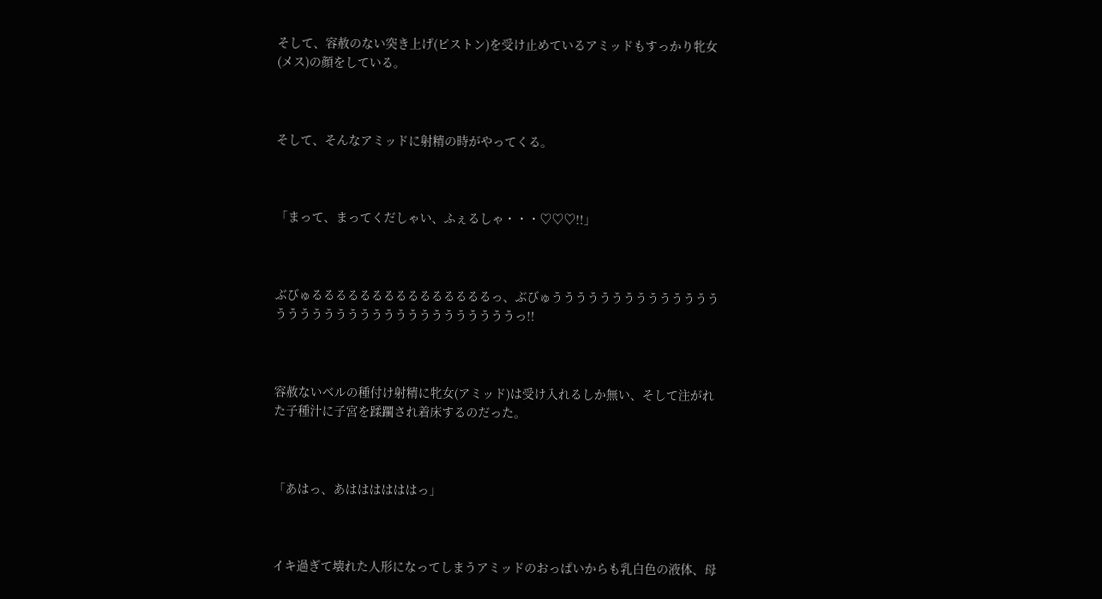そして、容赦のない突き上げ(ピストン)を受け止めているアミッドもすっかり牝女(メス)の顔をしている。



そして、そんなアミッドに射精の時がやってくる。



「まって、まってくだしゃい、ふぇるしゃ・・・♡♡♡!!」



ぶびゅるるるるるるるるるるるるるるるっ、ぶびゅううううううううううううううううううううううううううううううううううっ!!



容赦ないベルの種付け射精に牝女(アミッド)は受け入れるしか無い、そして注がれた子種汁に子宮を蹂躙され着床するのだった。



「あはっ、あははははははっ」



イキ過ぎて壊れた人形になってしまうアミッドのおっぱいからも乳白色の液体、母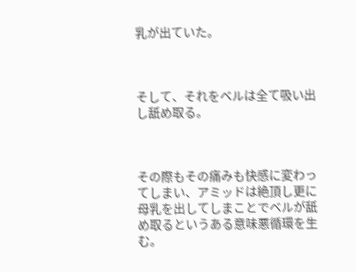乳が出ていた。



そして、それをベルは全て吸い出し舐め取る。



その際もその痛みも快感に変わってしまい、アミッドは絶頂し更に母乳を出してしまことでベルが舐め取るというある意味悪循環を生む。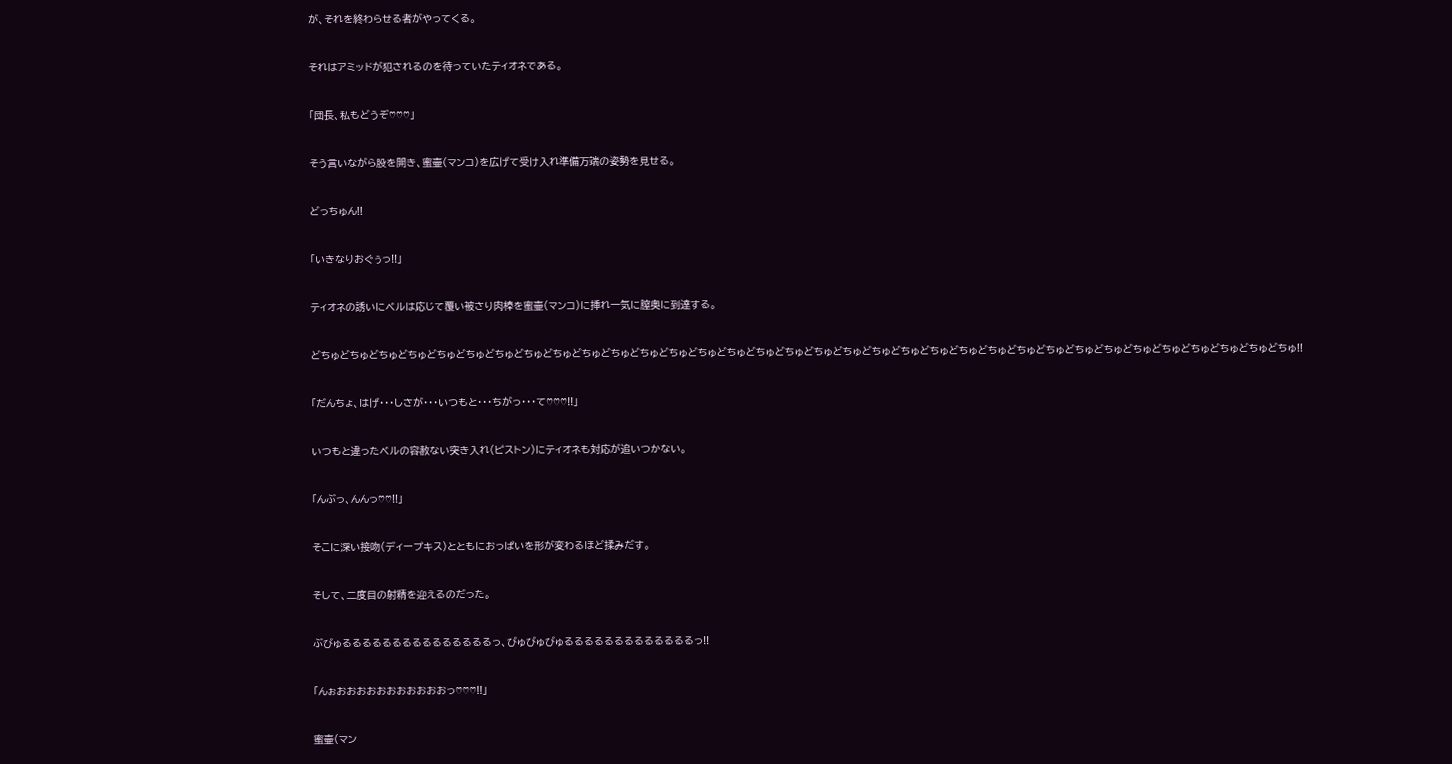が、それを終わらせる者がやってくる。



それはアミッドが犯されるのを待っていたティオネである。



「団長、私もどうぞ♡♡♡」



そう言いながら股を開き、蜜壷(マンコ)を広げて受け入れ準備万端の姿勢を見せる。



どっちゅん!!



「いきなりおぐぅっ!!」



ティオネの誘いにベルは応じて覆い被さり肉棒を蜜壷(マンコ)に挿れ一気に膣奥に到達する。



どちゅどちゅどちゅどちゅどちゅどちゅどちゅどちゅどちゅどちゅどちゅどちゅどちゅどちゅどちゅどちゅどちゅどちゅどちゅどちゅどちゅどちゅどちゅどちゅどちゅどちゅどちゅどちゅどちゅどちゅどちゅどちゅどちゅどちゅ!!



「だんちょ、はげ・・・しさが・・・いつもと・・・ちがっ・・・て♡♡♡!!」



いつもと違ったベルの容赦ない突き入れ(ピストン)にティオネも対応が追いつかない。



「んぶっ、んんっ♡♡!!」



そこに深い接吻(ディープキス)とともにおっぱいを形が変わるほど揉みだす。



そして、二度目の射精を迎えるのだった。



ぶびゅるるるるるるるるるるるるるるるっ、びゅびゅびゅるるるるるるるるるるるるるっ!!



「んぉおおおおおおおおおおおっ♡♡♡!!」



蜜壷(マン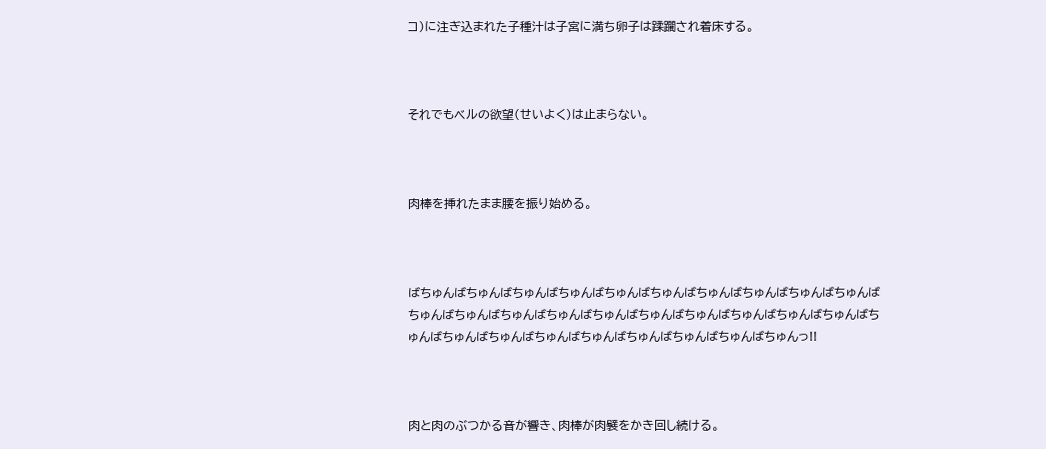コ)に注ぎ込まれた子種汁は子宮に満ち卵子は蹂躙され着床する。



それでもベルの欲望(せいよく)は止まらない。



肉棒を挿れたまま腰を振り始める。



ばちゅんばちゅんばちゅんばちゅんばちゅんばちゅんばちゅんばちゅんばちゅんばちゅんばちゅんばちゅんばちゅんばちゅんばちゅんばちゅんばちゅんばちゅんばちゅんばちゅんばちゅんばちゅんばちゅんばちゅんばちゅんばちゅんばちゅんばちゅんばちゅんっ!!



肉と肉のぶつかる音が響き、肉棒が肉襞をかき回し続ける。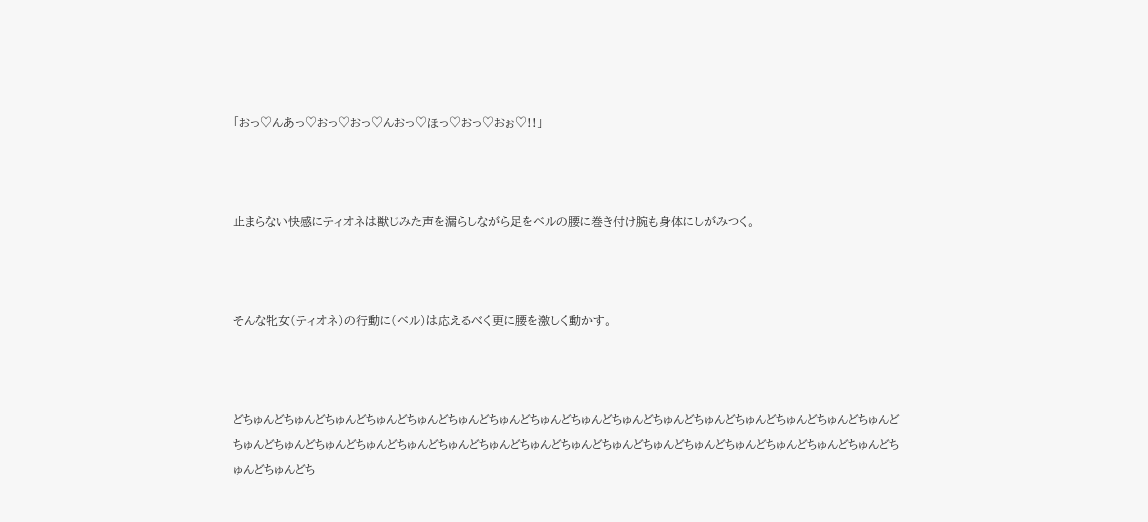「おっ♡んあっ♡おっ♡おっ♡んおっ♡ほっ♡おっ♡おぉ♡!!」



止まらない快感にティオネは獣じみた声を漏らしながら足をベルの腰に巻き付け腕も身体にしがみつく。



そんな牝女(ティオネ)の行動に(ベル)は応えるべく更に腰を激しく動かす。



どちゅんどちゅんどちゅんどちゅんどちゅんどちゅんどちゅんどちゅんどちゅんどちゅんどちゅんどちゅんどちゅんどちゅんどちゅんどちゅんどちゅんどちゅんどちゅんどちゅんどちゅんどちゅんどちゅんどちゅんどちゅんどちゅんどちゅんどちゅんどちゅんどちゅんどちゅんどちゅんどちゅんどちゅんどち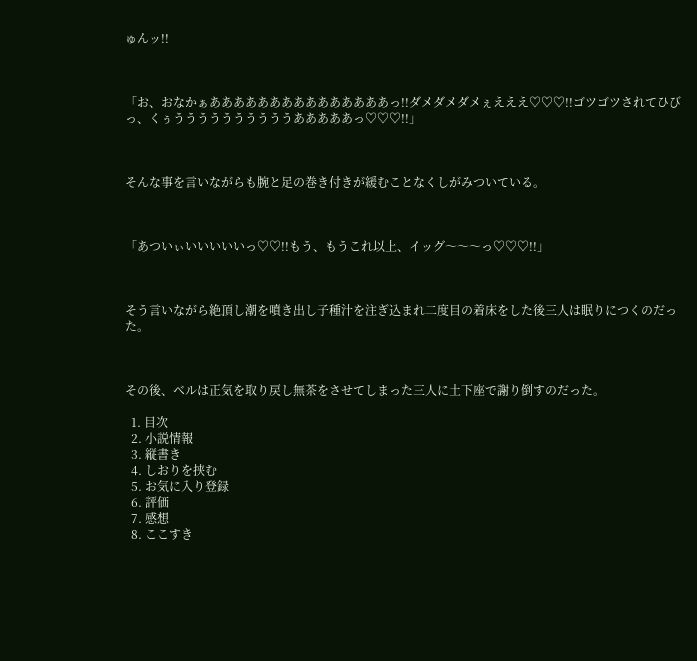ゅんッ!!



「お、おなかぁあああああああああああああああっ!!ダメダメダメぇえええ♡♡♡!!ゴツゴツされてひびっ、くぅううううううううううあああああっ♡♡♡!!」



そんな事を言いながらも腕と足の巻き付きが緩むことなくしがみついている。



「あついぃいいいいいっ♡♡!!もう、もうこれ以上、イッグ〜〜〜っ♡♡♡!!」



そう言いながら絶頂し潮を噴き出し子種汁を注ぎ込まれ二度目の着床をした後三人は眠りにつくのだった。



その後、ベルは正気を取り戻し無茶をさせてしまった三人に土下座で謝り倒すのだった。

  1. 目次
  2. 小説情報
  3. 縦書き
  4. しおりを挟む
  5. お気に入り登録
  6. 評価
  7. 感想
  8. ここすき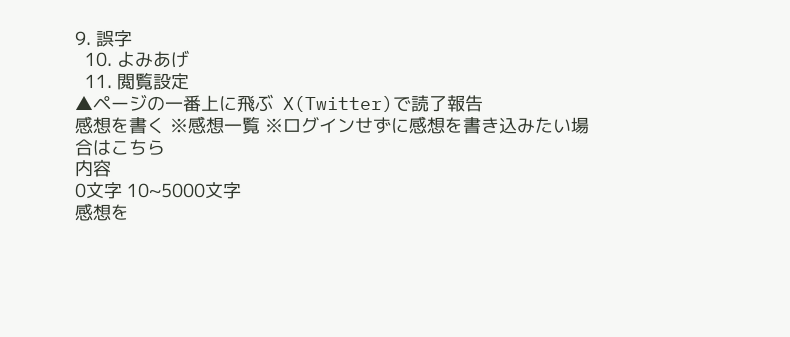9. 誤字
  10. よみあげ
  11. 閲覧設定
▲ページの一番上に飛ぶ  X(Twitter)で読了報告
感想を書く ※感想一覧 ※ログインせずに感想を書き込みたい場合はこちら
内容
0文字 10~5000文字
感想を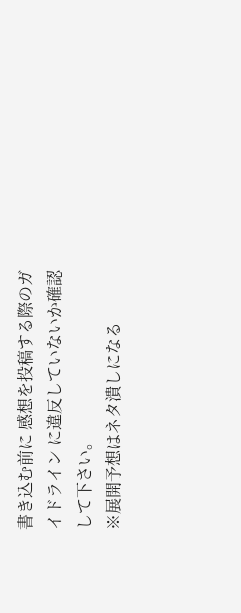書き込む前に 感想を投稿する際のガイドライン に違反していないか確認して下さい。
※展開予想はネタ潰しになる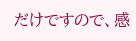だけですので、感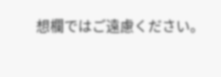想欄ではご遠慮ください。